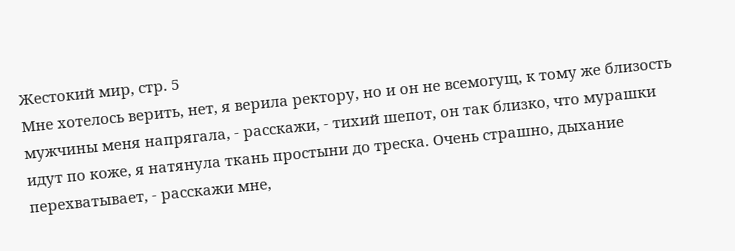Жестокий мир, стр. 5
Мне хотелось верить, нет, я верила ректору, но и он не всемогущ, к тому же близость мужчины меня напрягала, - расскажи, - тихий шепот, он так близко, что мурашки идут по коже, я натянула ткань простыни до треска. Очень страшно, дыхание перехватывает, - расскажи мне,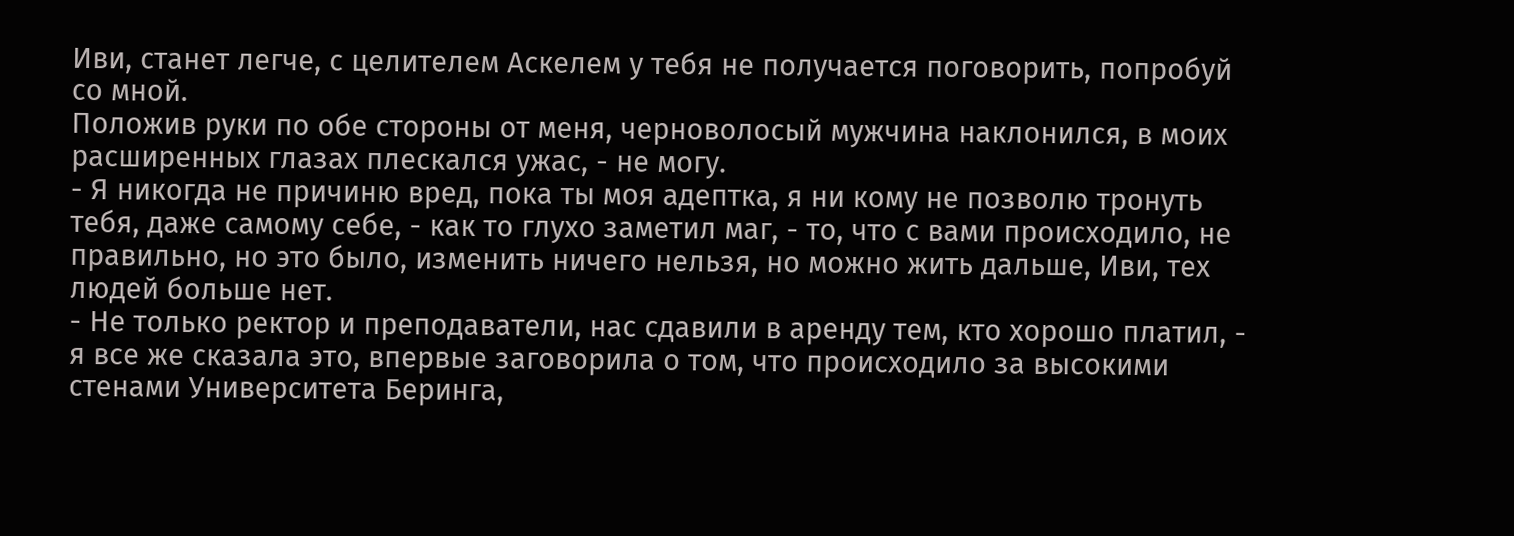Иви, станет легче, с целителем Аскелем у тебя не получается поговорить, попробуй со мной.
Положив руки по обе стороны от меня, черноволосый мужчина наклонился, в моих расширенных глазах плескался ужас, - не могу.
- Я никогда не причиню вред, пока ты моя адептка, я ни кому не позволю тронуть тебя, даже самому себе, - как то глухо заметил маг, - то, что с вами происходило, не правильно, но это было, изменить ничего нельзя, но можно жить дальше, Иви, тех людей больше нет.
- Не только ректор и преподаватели, нас сдавили в аренду тем, кто хорошо платил, - я все же сказала это, впервые заговорила о том, что происходило за высокими стенами Университета Беринга,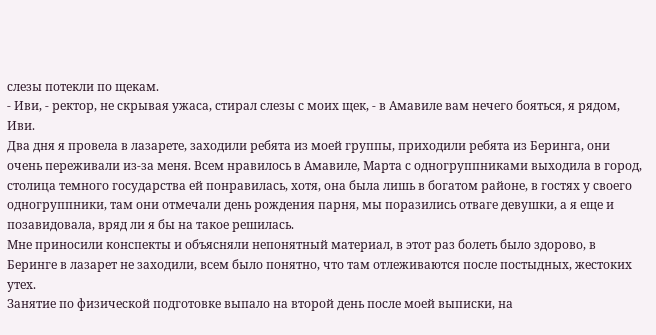слезы потекли по щекам.
- Иви, - ректор, не скрывая ужаса, стирал слезы с моих щек, - в Амавиле вам нечего бояться, я рядом, Иви.
Два дня я провела в лазарете, заходили ребята из моей группы, приходили ребята из Беринга, они очень переживали из-за меня. Всем нравилось в Амавиле, Марта с одногруппниками выходила в город, столица темного государства ей понравилась, хотя, она была лишь в богатом районе, в гостях у своего одногруппники, там они отмечали день рождения парня, мы поразились отваге девушки, а я еще и позавидовала, вряд ли я бы на такое решилась.
Мне приносили конспекты и объясняли непонятный материал, в этот раз болеть было здорово, в Беринге в лазарет не заходили, всем было понятно, что там отлеживаются после постыдных, жестоких утех.
Занятие по физической подготовке выпало на второй день после моей выписки, на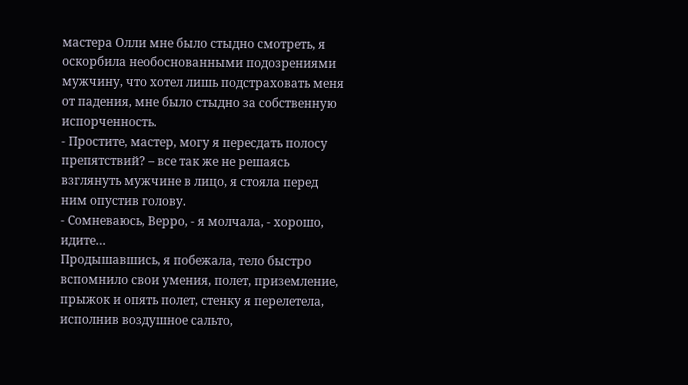мастера Олли мне было стыдно смотреть, я оскорбила необоснованными подозрениями мужчину, что хотел лишь подстраховать меня от падения, мне было стыдно за собственную испорченность.
- Простите, мастер, могу я пересдать полосу препятствий? – все так же не решаясь взглянуть мужчине в лицо, я стояла перед ним опустив голову.
- Сомневаюсь, Верро, - я молчала, - хорошо, идите…
Продышавшись, я побежала, тело быстро вспомнило свои умения, полет, приземление, прыжок и опять полет, стенку я перелетела, исполнив воздушное сальто,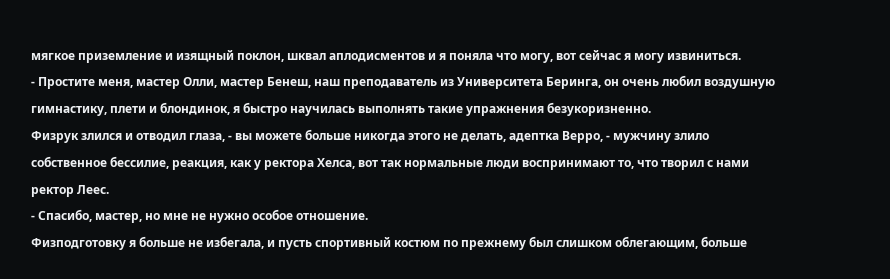мягкое приземление и изящный поклон, шквал аплодисментов и я поняла что могу, вот сейчас я могу извиниться.
- Простите меня, мастер Олли, мастер Бенеш, наш преподаватель из Университета Беринга, он очень любил воздушную гимнастику, плети и блондинок, я быстро научилась выполнять такие упражнения безукоризненно.
Физрук злился и отводил глаза, - вы можете больше никогда этого не делать, адептка Верро, - мужчину злило собственное бессилие, реакция, как у ректора Хелса, вот так нормальные люди воспринимают то, что творил с нами ректор Леес.
- Спасибо, мастер, но мне не нужно особое отношение.
Физподготовку я больше не избегала, и пусть спортивный костюм по прежнему был слишком облегающим, больше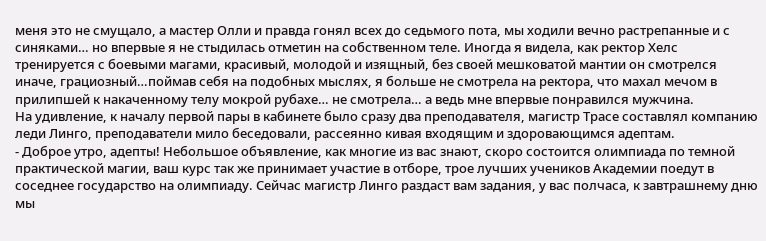меня это не смущало, а мастер Олли и правда гонял всех до седьмого пота, мы ходили вечно растрепанные и с синяками… но впервые я не стыдилась отметин на собственном теле. Иногда я видела, как ректор Хелс тренируется с боевыми магами, красивый, молодой и изящный, без своей мешковатой мантии он смотрелся иначе, грациозный…поймав себя на подобных мыслях, я больше не смотрела на ректора, что махал мечом в прилипшей к накаченному телу мокрой рубахе… не смотрела… а ведь мне впервые понравился мужчина.
На удивление, к началу первой пары в кабинете было сразу два преподавателя, магистр Трасе составлял компанию леди Линго, преподаватели мило беседовали, рассеянно кивая входящим и здоровающимся адептам.
- Доброе утро, адепты! Небольшое объявление, как многие из вас знают, скоро состоится олимпиада по темной практической магии, ваш курс так же принимает участие в отборе, трое лучших учеников Академии поедут в соседнее государство на олимпиаду. Сейчас магистр Линго раздаст вам задания, у вас полчаса, к завтрашнему дню мы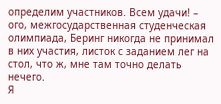определим участников. Всем удачи! – ого, межгосударственная студенческая олимпиада, Беринг никогда не принимал в них участия, листок с заданием лег на стол, что ж, мне там точно делать нечего.
Я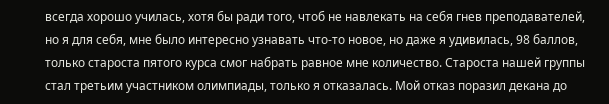всегда хорошо училась, хотя бы ради того, чтоб не навлекать на себя гнев преподавателей, но я для себя, мне было интересно узнавать что-то новое, но даже я удивилась, 98 баллов, только староста пятого курса смог набрать равное мне количество. Староста нашей группы стал третьим участником олимпиады, только я отказалась. Мой отказ поразил декана до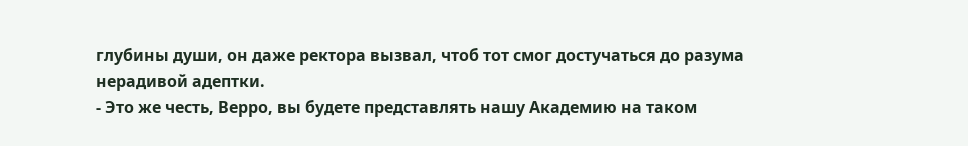глубины души, он даже ректора вызвал, чтоб тот смог достучаться до разума нерадивой адептки.
- Это же честь, Верро, вы будете представлять нашу Академию на таком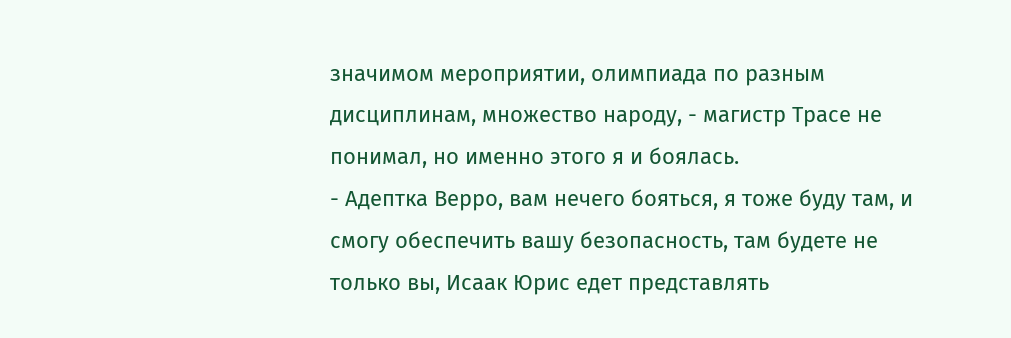значимом мероприятии, олимпиада по разным дисциплинам, множество народу, - магистр Трасе не понимал, но именно этого я и боялась.
- Адептка Верро, вам нечего бояться, я тоже буду там, и смогу обеспечить вашу безопасность, там будете не только вы, Исаак Юрис едет представлять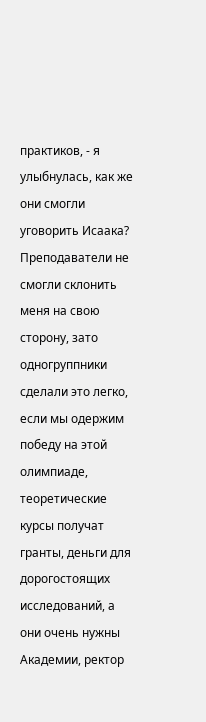практиков, - я улыбнулась, как же они смогли уговорить Исаака?
Преподаватели не смогли склонить меня на свою сторону, зато одногруппники сделали это легко, если мы одержим победу на этой олимпиаде, теоретические курсы получат гранты, деньги для дорогостоящих исследований, а они очень нужны Академии, ректор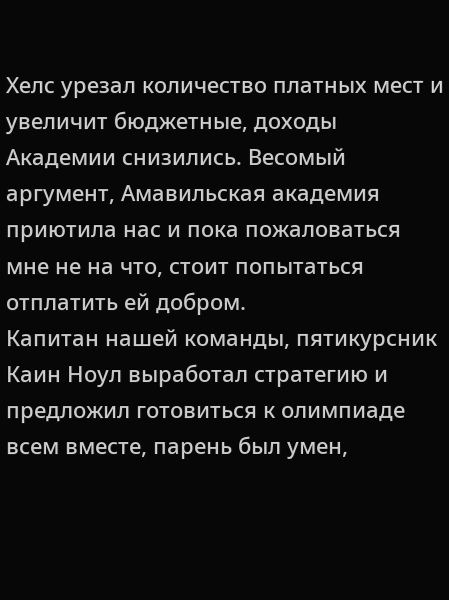Хелс урезал количество платных мест и увеличит бюджетные, доходы Академии снизились. Весомый аргумент, Амавильская академия приютила нас и пока пожаловаться мне не на что, стоит попытаться отплатить ей добром.
Капитан нашей команды, пятикурсник Каин Ноул выработал стратегию и предложил готовиться к олимпиаде всем вместе, парень был умен,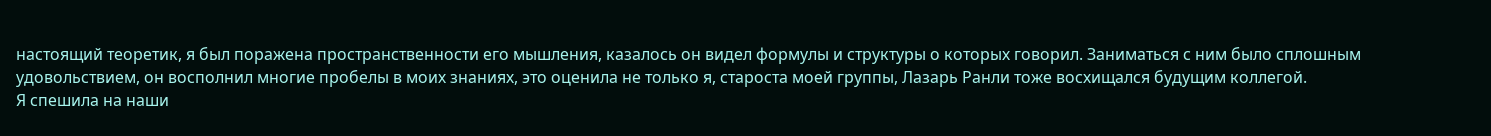настоящий теоретик, я был поражена пространственности его мышления, казалось он видел формулы и структуры о которых говорил. Заниматься с ним было сплошным удовольствием, он восполнил многие пробелы в моих знаниях, это оценила не только я, староста моей группы, Лазарь Ранли тоже восхищался будущим коллегой.
Я спешила на наши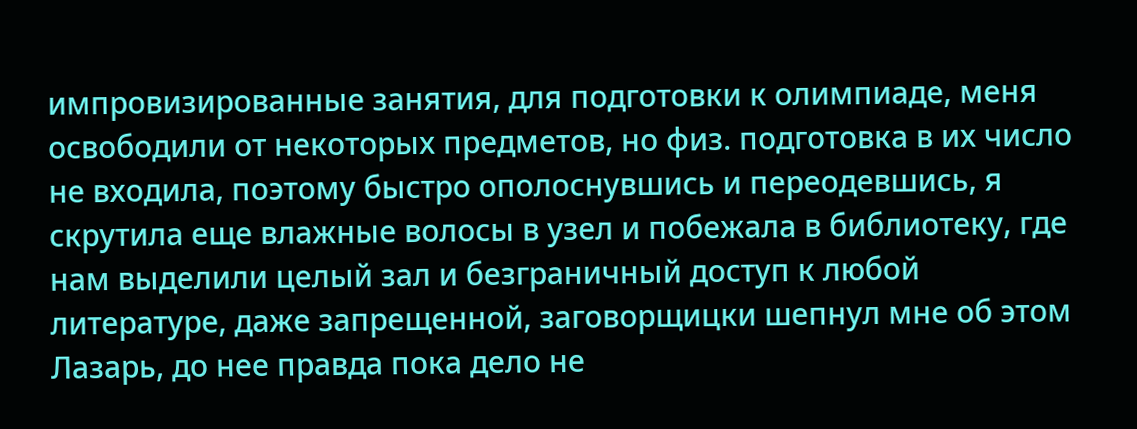импровизированные занятия, для подготовки к олимпиаде, меня освободили от некоторых предметов, но физ. подготовка в их число не входила, поэтому быстро ополоснувшись и переодевшись, я скрутила еще влажные волосы в узел и побежала в библиотеку, где нам выделили целый зал и безграничный доступ к любой литературе, даже запрещенной, заговорщицки шепнул мне об этом Лазарь, до нее правда пока дело не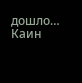дошло…
Каин